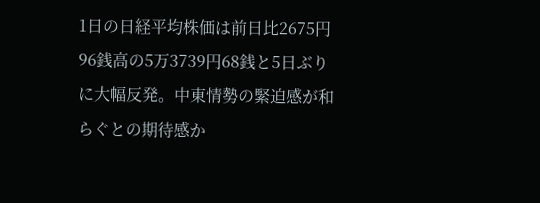1日の日経平均株価は前日比2675円96銭高の5万3739円68銭と5日ぶりに大幅反発。中東情勢の緊迫感が和らぐとの期待感か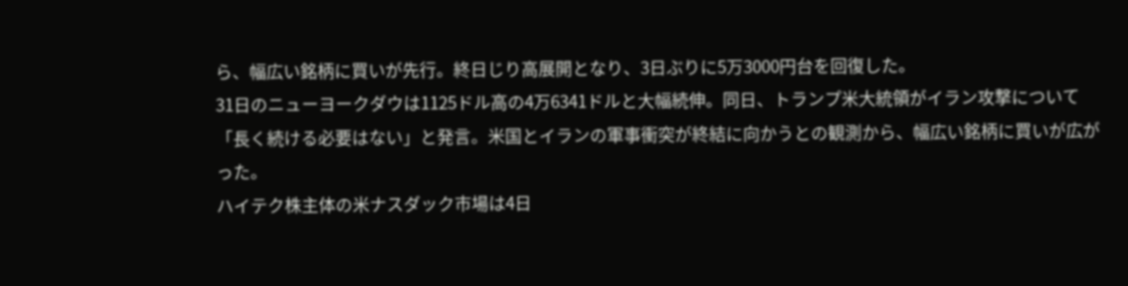ら、幅広い銘柄に買いが先行。終日じり高展開となり、3日ぶりに5万3000円台を回復した。
31日のニューヨークダウは1125ドル高の4万6341ドルと大幅続伸。同日、トランプ米大統領がイラン攻撃について「長く続ける必要はない」と発言。米国とイランの軍事衝突が終結に向かうとの観測から、幅広い銘柄に買いが広がった。
ハイテク株主体の米ナスダック市場は4日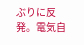ぶりに反発。電気自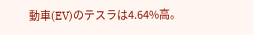動車(EV)のテスラは4.64%高。